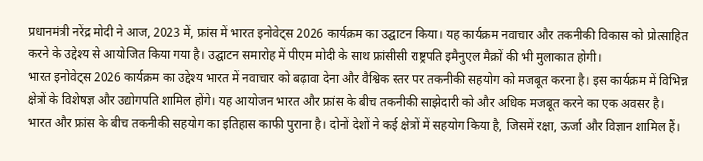प्रधानमंत्री नरेंद्र मोदी ने आज, 2023 में, फ्रांस में भारत इनोवेट्स 2026 कार्यक्रम का उद्घाटन किया। यह कार्यक्रम नवाचार और तकनीकी विकास को प्रोत्साहित करने के उद्देश्य से आयोजित किया गया है। उद्घाटन समारोह में पीएम मोदी के साथ फ्रांसीसी राष्ट्रपति इमैनुएल मैक्रों की भी मुलाकात होगी।
भारत इनोवेट्स 2026 कार्यक्रम का उद्देश्य भारत में नवाचार को बढ़ावा देना और वैश्विक स्तर पर तकनीकी सहयोग को मजबूत करना है। इस कार्यक्रम में विभिन्न क्षेत्रों के विशेषज्ञ और उद्योगपति शामिल होंगे। यह आयोजन भारत और फ्रांस के बीच तकनीकी साझेदारी को और अधिक मजबूत करने का एक अवसर है।
भारत और फ्रांस के बीच तकनीकी सहयोग का इतिहास काफी पुराना है। दोनों देशों ने कई क्षेत्रों में सहयोग किया है, जिसमें रक्षा, ऊर्जा और विज्ञान शामिल हैं।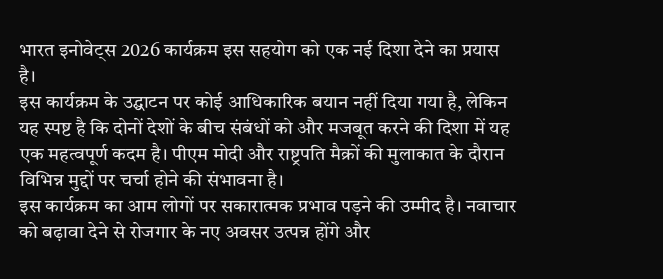भारत इनोवेट्स 2026 कार्यक्रम इस सहयोग को एक नई दिशा देने का प्रयास है।
इस कार्यक्रम के उद्घाटन पर कोई आधिकारिक बयान नहीं दिया गया है, लेकिन यह स्पष्ट है कि दोनों देशों के बीच संबंधों को और मजबूत करने की दिशा में यह एक महत्वपूर्ण कदम है। पीएम मोदी और राष्ट्रपति मैक्रों की मुलाकात के दौरान विभिन्न मुद्दों पर चर्चा होने की संभावना है।
इस कार्यक्रम का आम लोगों पर सकारात्मक प्रभाव पड़ने की उम्मीद है। नवाचार को बढ़ावा देने से रोजगार के नए अवसर उत्पन्न होंगे और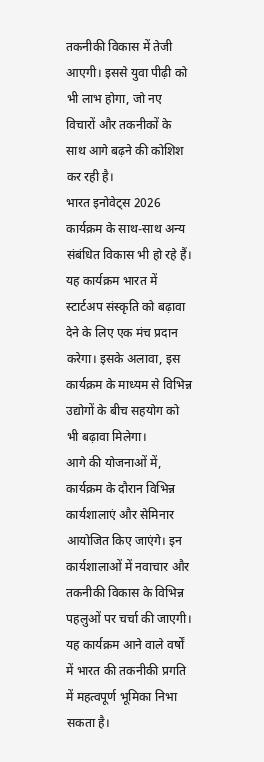तकनीकी विकास में तेजी आएगी। इससे युवा पीढ़ी को भी लाभ होगा, जो नए विचारों और तकनीकों के साथ आगे बढ़ने की कोशिश कर रही है।
भारत इनोवेट्स 2026 कार्यक्रम के साथ-साथ अन्य संबंधित विकास भी हो रहे हैं। यह कार्यक्रम भारत में स्टार्टअप संस्कृति को बढ़ावा देने के लिए एक मंच प्रदान करेगा। इसके अलावा, इस कार्यक्रम के माध्यम से विभिन्न उद्योगों के बीच सहयोग को भी बढ़ावा मिलेगा।
आगे की योजनाओं में, कार्यक्रम के दौरान विभिन्न कार्यशालाएं और सेमिनार आयोजित किए जाएंगे। इन कार्यशालाओं में नवाचार और तकनीकी विकास के विभिन्न पहलुओं पर चर्चा की जाएगी। यह कार्यक्रम आने वाले वर्षों में भारत की तकनीकी प्रगति में महत्वपूर्ण भूमिका निभा सकता है।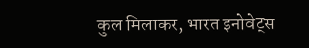कुल मिलाकर, भारत इनोवेट्स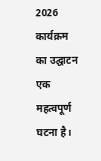2026 कार्यक्रम का उद्घाटन एक महत्वपूर्ण घटना है।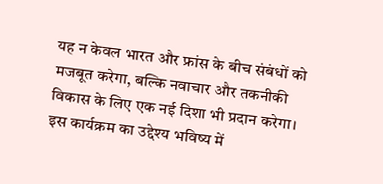यह न केवल भारत और फ्रांस के बीच संबंधों को मजबूत करेगा, बल्कि नवाचार और तकनीकी विकास के लिए एक नई दिशा भी प्रदान करेगा। इस कार्यक्रम का उद्देश्य भविष्य में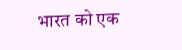भारत को एक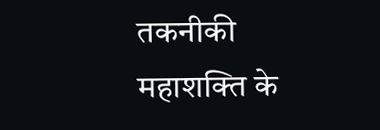तकनीकी महाशक्ति के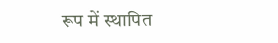रूप में स्थापित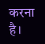करना है।